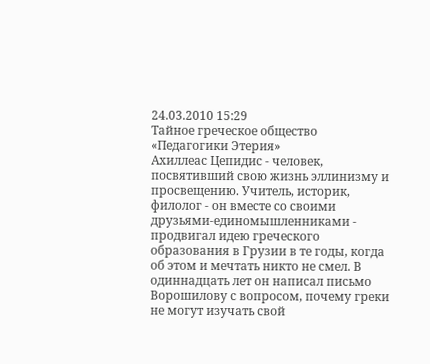24.03.2010 15:29
Тайное греческое общество «Педагогики Этерия»
Ахиллеас Цепидис - человек, посвятивший свою жизнь эллинизму и просвещению. Учитель, историк, филолог - он вместе со своими друзьями-единомышленниками - продвигал идею греческого образования в Грузии в те годы, когда об этом и мечтать никто не смел. В одиннадцать лет он написал письмо Ворошилову с вопросом, почему греки не могут изучать свой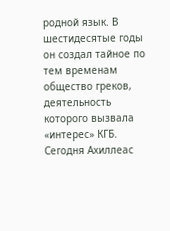родной язык. В шестидесятые годы он создал тайное по тем временам общество греков, деятельность которого вызвала «интерес» КГБ.
Сегодня Ахиллеас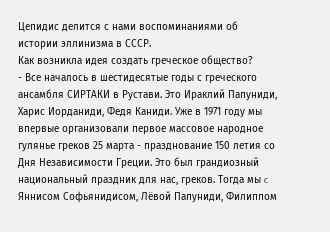Цепидис делится с нами воспоминаниями об истории эллинизма в СССР.
Как возникла идея создать греческое общество?
- Все началось в шестидесятые годы с греческого ансамбля СИРТАКИ в Рустави. Это Ираклий Папуниди, Харис Иорданиди, Федя Каниди. Уже в 1971 году мы впервые организовали первое массовое народное гулянье греков 25 марта - празднование 150 летия со Дня Независимости Греции. Это был грандиозный национальный праздник для нас, греков. Тогда мы c Яннисом Софьянидисом, Лёвой Папуниди, Филиппом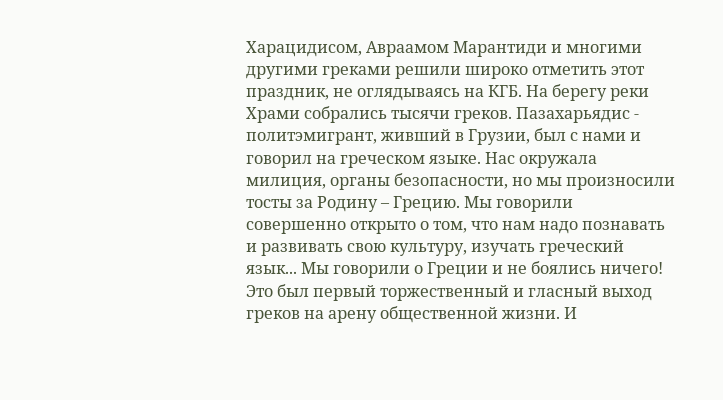Харацидисом, Авраамом Марантиди и многими другими греками решили широко отметить этот праздник, не оглядываясь на КГБ. На берегу реки Храми собрались тысячи греков. Пазахарьядис - политэмигрант, живший в Грузии, был с нами и говорил на греческом языке. Нас окружала милиция, органы безопасности, но мы произносили тосты за Родину – Грецию. Мы говорили совершенно открыто о том, что нам надо познавать и развивать свою культуру, изучать греческий язык... Мы говорили о Греции и не боялись ничего!
Это был первый торжественный и гласный выход греков на арену общественной жизни. И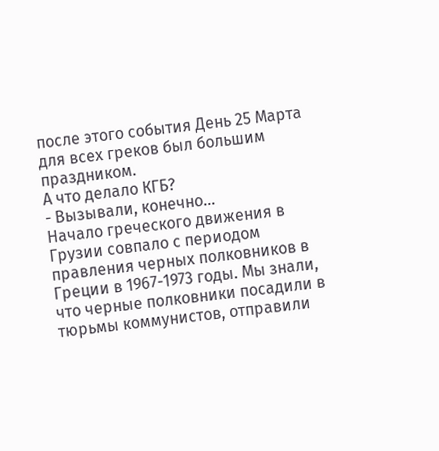после этого события День 25 Марта для всех греков был большим праздником.
А что делало КГБ?
- Вызывали, конечно...
Начало греческого движения в Грузии совпало с периодом правления черных полковников в Греции в 1967-1973 годы. Мы знали, что черные полковники посадили в тюрьмы коммунистов, отправили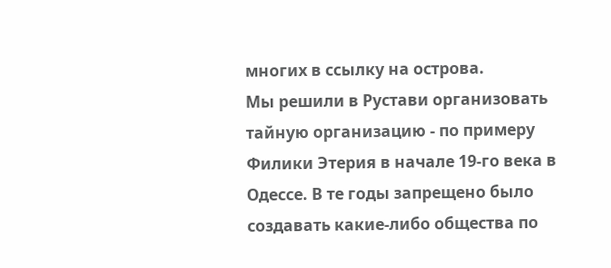многих в ссылку на острова.
Мы решили в Рустави организовать тайную организацию - по примеру Филики Этерия в начале 19-го века в Одессе. В те годы запрещено было создавать какие-либо общества по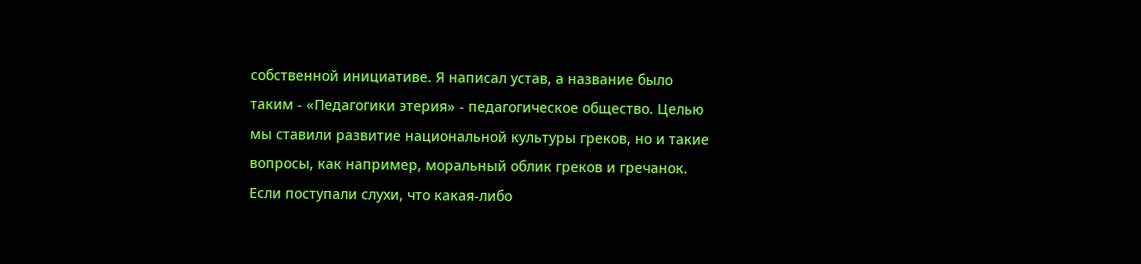собственной инициативе. Я написал устав, а название было таким - «Педагогики этерия» - педагогическое общество. Целью мы ставили развитие национальной культуры греков, но и такие вопросы, как например, моральный облик греков и гречанок. Если поступали слухи, что какая-либо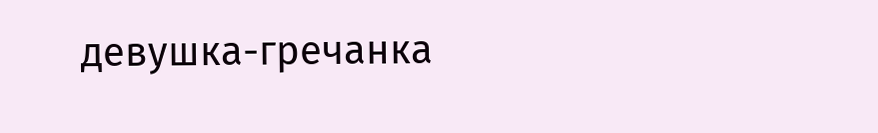девушка-гречанка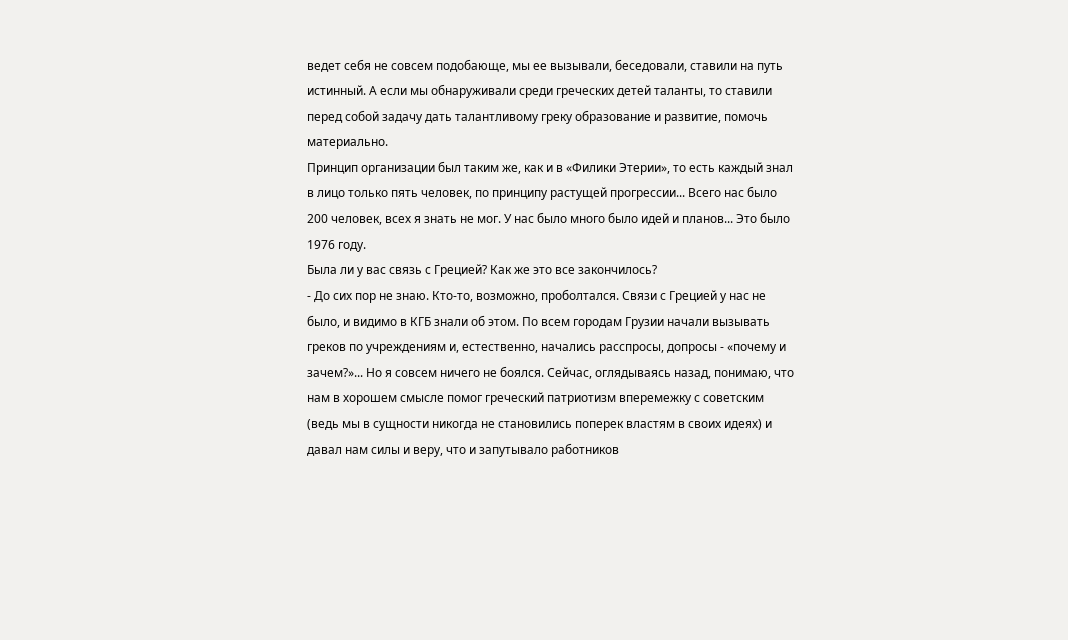ведет себя не совсем подобающе, мы ее вызывали, беседовали, ставили на путь истинный. А если мы обнаруживали среди греческих детей таланты, то ставили перед собой задачу дать талантливому греку образование и развитие, помочь материально.
Принцип организации был таким же, как и в «Филики Этерии», то есть каждый знал в лицо только пять человек, по принципу растущей прогрессии... Всего нас было 200 человек, всех я знать не мог. У нас было много было идей и планов... Это было 1976 году.
Была ли у вас связь с Грецией? Как же это все закончилось?
- До сих пор не знаю. Кто-то, возможно, проболтался. Связи с Грецией у нас не было, и видимо в КГБ знали об этом. По всем городам Грузии начали вызывать греков по учреждениям и, естественно, начались расспросы, допросы - «почему и зачем?»... Но я совсем ничего не боялся. Сейчас, оглядываясь назад, понимаю, что нам в хорошем смысле помог греческий патриотизм вперемежку с советским (ведь мы в сущности никогда не становились поперек властям в своих идеях) и давал нам силы и веру, что и запутывало работников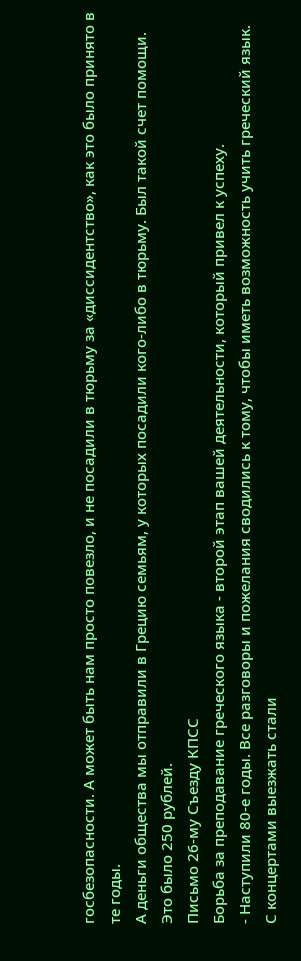госбезопасности. А может быть нам просто повезло, и не посадили в тюрьму за «диссидентство», как это было принято в те годы.
А деньги общества мы отправили в Грецию семьям, у которых посадили кого-либо в тюрьму. Был такой счет помощи. Это было 250 рублей.
Письмо 26-му Съезду КПСС
Борьба за преподавание греческого языка - второй этап вашей деятельности, который привел к успеху.
- Наступили 80-е годы. Все разговоры и пожелания сводились к тому, чтобы иметь возможность учить греческий язык. С концертами выезжать стали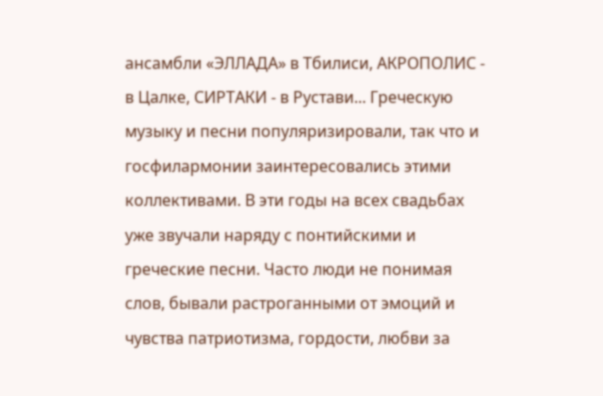ансамбли «ЭЛЛАДА» в Тбилиси, АКРОПОЛИС - в Цалке, СИРТАКИ - в Рустави... Греческую музыку и песни популяризировали, так что и госфилармонии заинтересовались этими коллективами. В эти годы на всех свадьбах уже звучали наряду с понтийскими и греческие песни. Часто люди не понимая слов, бывали растроганными от эмоций и чувства патриотизма, гордости, любви за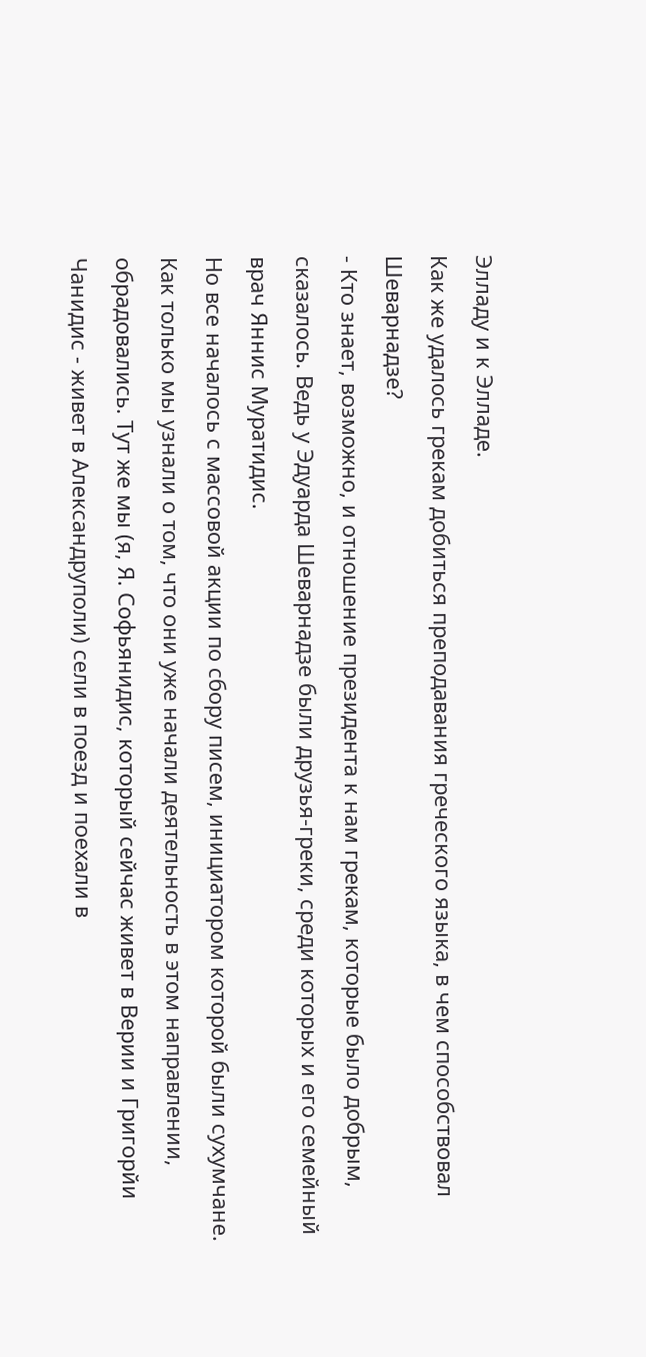Элладу и к Элладе.
Как же удалось грекам добиться преподавания греческого языка, в чем способствовал Шеварнадзе?
- Кто знает, возможно, и отношение президента к нам грекам, которые было добрым, сказалось. Ведь у Эдуарда Шеварнадзе были друзья-греки, среди которых и его семейный врач Яннис Муратидис.
Но все началось с массовой акции по сбору писем, инициатором которой были сухумчане. Как только мы узнали о том, что они уже начали деятельность в этом направлении, обрадовались. Тут же мы (я, Я. Софьянидис, который сейчас живет в Верии и Григорйи Чанидис - живет в Александруполи) сели в поезд и поехали в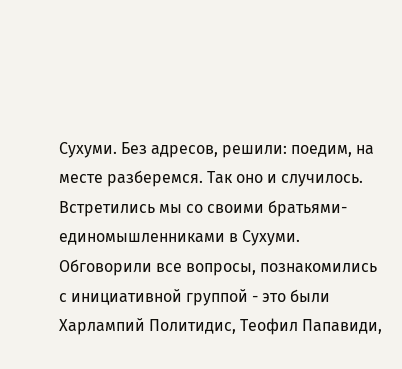Сухуми. Без адресов, решили: поедим, на месте разберемся. Так оно и случилось. Встретились мы со своими братьями-единомышленниками в Сухуми. Обговорили все вопросы, познакомились с инициативной группой - это были Харлампий Политидис, Теофил Папавиди,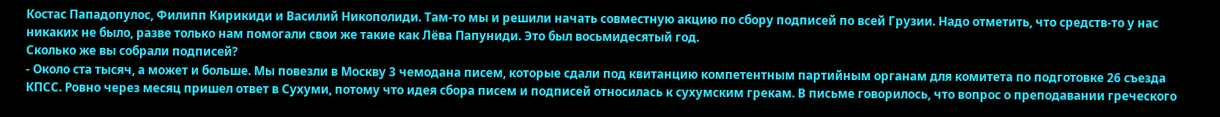Костас Пападопулос, Филипп Кирикиди и Василий Никополиди. Там-то мы и решили начать совместную акцию по сбору подписей по всей Грузии. Надо отметить, что средств-то у нас никаких не было, разве только нам помогали свои же такие как Лёва Папуниди. Это был восьмидесятый год.
Сколько же вы собрали подписей?
- Около ста тысяч, а может и больше. Мы повезли в Москву 3 чемодана писем, которые сдали под квитанцию компетентным партийным органам для комитета по подготовке 26 съезда КПСС. Ровно через месяц пришел ответ в Сухуми, потому что идея сбора писем и подписей относилась к сухумским грекам. В письме говорилось, что вопрос о преподавании греческого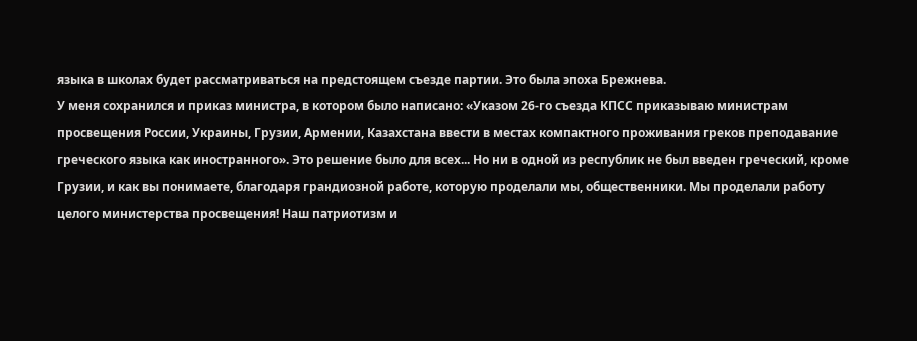языка в школах будет рассматриваться на предстоящем съезде партии. Это была эпоха Брежнева.
У меня сохранился и приказ министра, в котором было написано: «Указом 26-го съезда КПСС приказываю министрам просвещения России, Украины, Грузии, Армении, Казахстана ввести в местах компактного проживания греков преподавание греческого языка как иностранного». Это решение было для всех... Но ни в одной из республик не был введен греческий, кроме Грузии, и как вы понимаете, благодаря грандиозной работе, которую проделали мы, общественники. Мы проделали работу целого министерства просвещения! Наш патриотизм и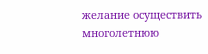желание осуществить многолетнюю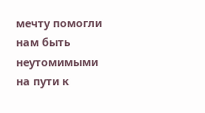мечту помогли нам быть неутомимыми на пути к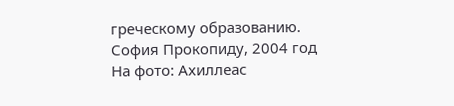греческому образованию.
София Прокопиду, 2004 год
На фото: Ахиллеас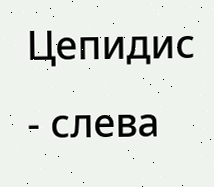Цепидис - слева